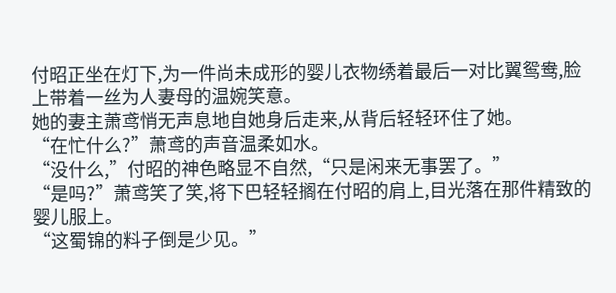付昭正坐在灯下,为一件尚未成形的婴儿衣物绣着最后一对比翼鸳鸯,脸上带着一丝为人妻母的温婉笑意。
她的妻主萧鸢悄无声息地自她身后走来,从背后轻轻环住了她。
“在忙什么?”萧鸢的声音温柔如水。
“没什么,”付昭的神色略显不自然,“只是闲来无事罢了。”
“是吗?”萧鸢笑了笑,将下巴轻轻搁在付昭的肩上,目光落在那件精致的婴儿服上。
“这蜀锦的料子倒是少见。”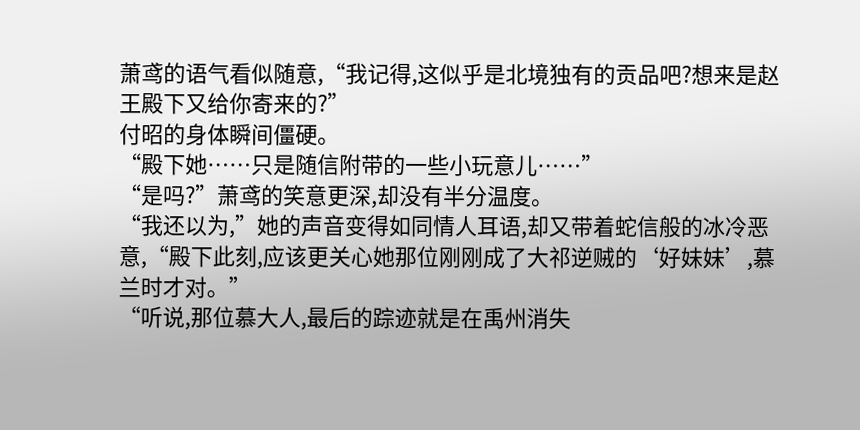萧鸢的语气看似随意,“我记得,这似乎是北境独有的贡品吧?想来是赵王殿下又给你寄来的?”
付昭的身体瞬间僵硬。
“殿下她……只是随信附带的一些小玩意儿……”
“是吗?”萧鸢的笑意更深,却没有半分温度。
“我还以为,”她的声音变得如同情人耳语,却又带着蛇信般的冰冷恶意,“殿下此刻,应该更关心她那位刚刚成了大祁逆贼的‘好妹妹’,慕兰时才对。”
“听说,那位慕大人,最后的踪迹就是在禹州消失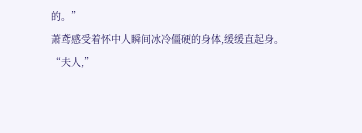的。”
萧鸢感受着怀中人瞬间冰冷僵硬的身体,缓缓直起身。
“夫人,”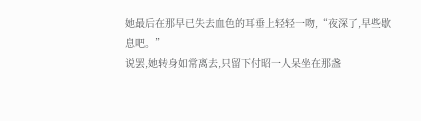她最后在那早已失去血色的耳垂上轻轻一吻,“夜深了,早些歇息吧。”
说罢,她转身如常离去,只留下付昭一人呆坐在那盏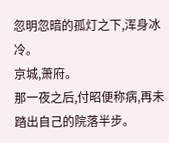忽明忽暗的孤灯之下,浑身冰冷。
京城,萧府。
那一夜之后,付昭便称病,再未踏出自己的院落半步。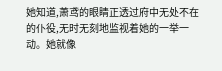她知道,萧鸢的眼睛正透过府中无处不在的仆役,无时无刻地监视着她的一举一动。她就像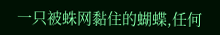一只被蛛网黏住的蝴蝶,任何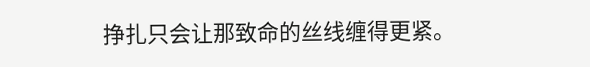挣扎只会让那致命的丝线缠得更紧。